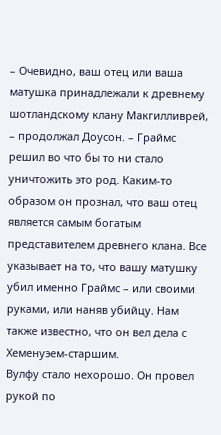– Очевидно, ваш отец или ваша матушка принадлежали к древнему шотландскому клану Макгилливрей, – продолжал Доусон. – Граймс решил во что бы то ни стало уничтожить это род. Каким-то образом он прознал, что ваш отец является самым богатым представителем древнего клана. Все указывает на то, что вашу матушку убил именно Граймс – или своими руками, или наняв убийцу. Нам также известно, что он вел дела с Хеменуэем-старшим.
Вулфу стало нехорошо. Он провел рукой по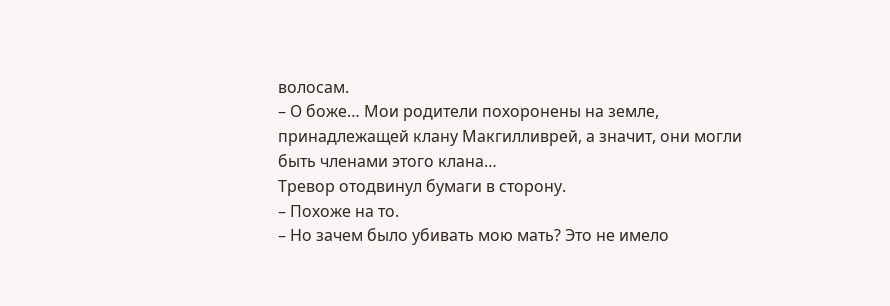волосам.
– О боже… Мои родители похоронены на земле, принадлежащей клану Макгилливрей, а значит, они могли быть членами этого клана…
Тревор отодвинул бумаги в сторону.
– Похоже на то.
– Но зачем было убивать мою мать? Это не имело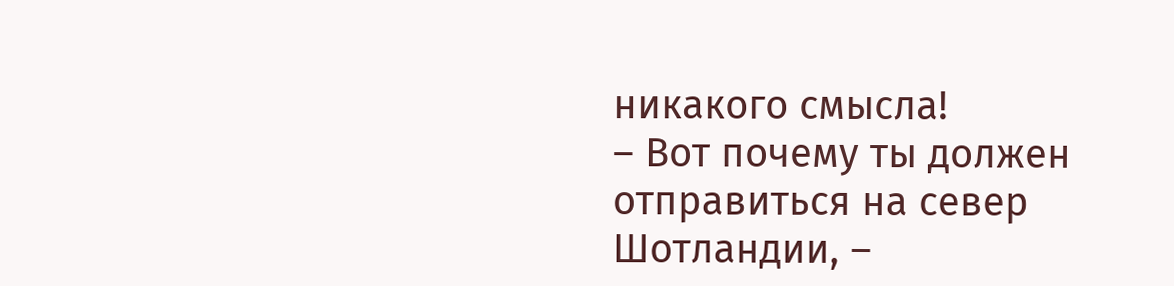никакого смысла!
– Вот почему ты должен отправиться на север Шотландии, –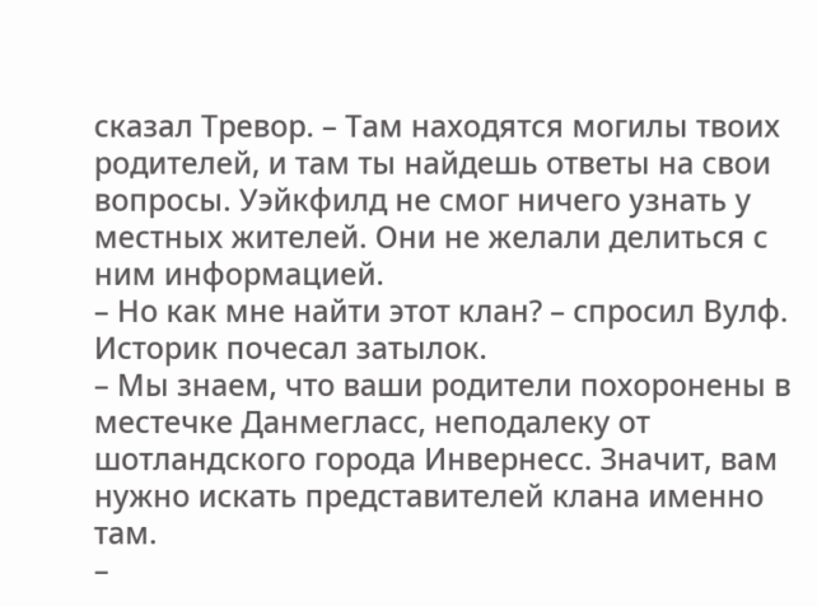сказал Тревор. – Там находятся могилы твоих родителей, и там ты найдешь ответы на свои вопросы. Уэйкфилд не смог ничего узнать у местных жителей. Они не желали делиться с ним информацией.
– Но как мне найти этот клан? – спросил Вулф.
Историк почесал затылок.
– Мы знаем, что ваши родители похоронены в местечке Данмегласс, неподалеку от шотландского города Инвернесс. Значит, вам нужно искать представителей клана именно там.
–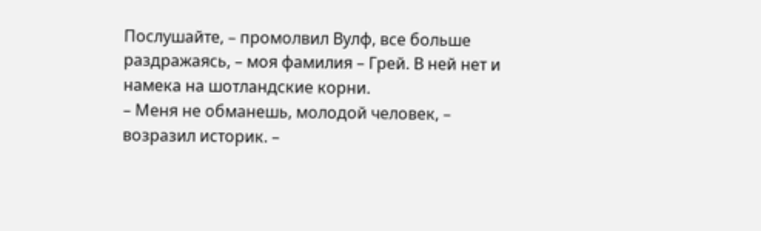Послушайте, – промолвил Вулф, все больше раздражаясь, – моя фамилия – Грей. В ней нет и намека на шотландские корни.
– Меня не обманешь, молодой человек, – возразил историк. –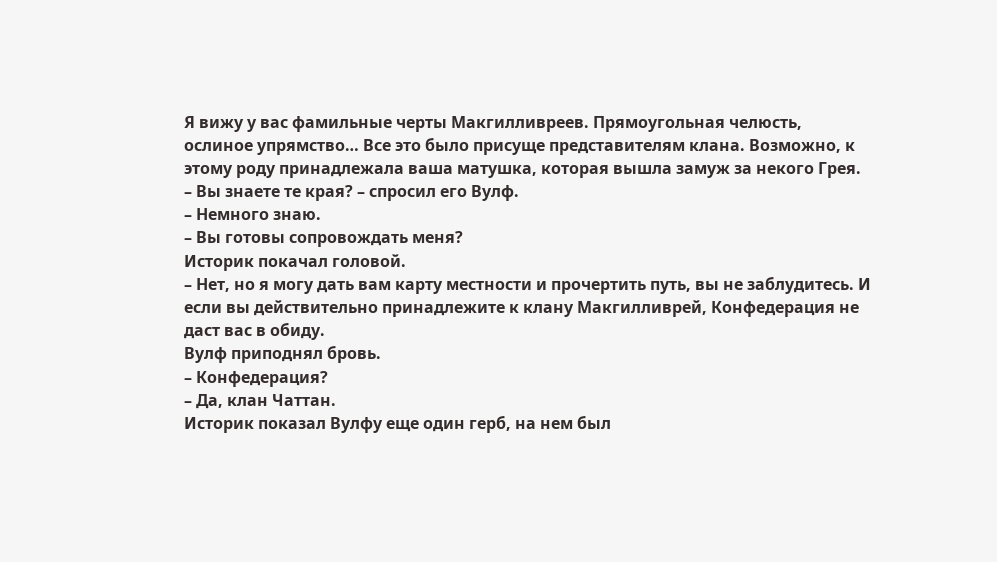Я вижу у вас фамильные черты Макгилливреев. Прямоугольная челюсть, ослиное упрямство… Все это было присуще представителям клана. Возможно, к этому роду принадлежала ваша матушка, которая вышла замуж за некого Грея.
– Вы знаете те края? – спросил его Вулф.
– Немного знаю.
– Вы готовы сопровождать меня?
Историк покачал головой.
– Нет, но я могу дать вам карту местности и прочертить путь, вы не заблудитесь. И если вы действительно принадлежите к клану Макгилливрей, Конфедерация не даст вас в обиду.
Вулф приподнял бровь.
– Конфедерация?
– Да, клан Чаттан.
Историк показал Вулфу еще один герб, на нем был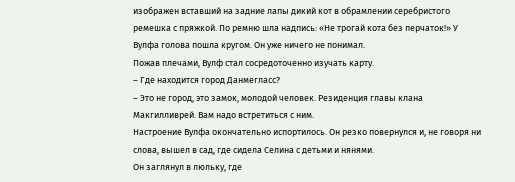изображен вставший на задние лапы дикий кот в обрамлении серебристого ремешка с пряжкой. По ремню шла надпись: «Не трогай кота без перчаток!» У Вулфа голова пошла кругом. Он уже ничего не понимал.
Пожав плечами, Вулф стал сосредоточенно изучать карту.
– Где находится город Данмегласс?
– Это не город, это замок, молодой человек. Резиденция главы клана Макгилливрей. Вам надо встретиться с ним.
Настроение Вулфа окончательно испортилось. Он резко повернулся и, не говоря ни слова, вышел в сад, где сидела Селина с детьми и нянями.
Он заглянул в люльку, где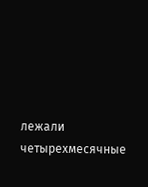лежали четырехмесячные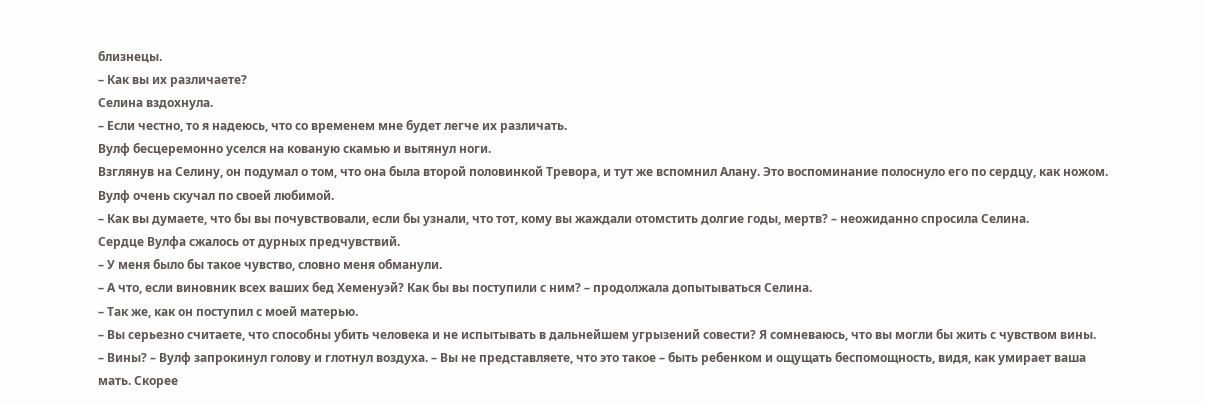близнецы.
– Как вы их различаете?
Селина вздохнула.
– Если честно, то я надеюсь, что со временем мне будет легче их различать.
Вулф бесцеремонно уселся на кованую скамью и вытянул ноги.
Взглянув на Селину, он подумал о том, что она была второй половинкой Тревора, и тут же вспомнил Алану. Это воспоминание полоснуло его по сердцу, как ножом. Вулф очень скучал по своей любимой.
– Как вы думаете, что бы вы почувствовали, если бы узнали, что тот, кому вы жаждали отомстить долгие годы, мертв? – неожиданно спросила Селина.
Сердце Вулфа сжалось от дурных предчувствий.
– У меня было бы такое чувство, словно меня обманули.
– А что, если виновник всех ваших бед Хеменуэй? Как бы вы поступили с ним? – продолжала допытываться Селина.
– Так же, как он поступил с моей матерью.
– Вы серьезно считаете, что способны убить человека и не испытывать в дальнейшем угрызений совести? Я сомневаюсь, что вы могли бы жить с чувством вины.
– Вины? – Вулф запрокинул голову и глотнул воздуха. – Вы не представляете, что это такое – быть ребенком и ощущать беспомощность, видя, как умирает ваша мать. Скорее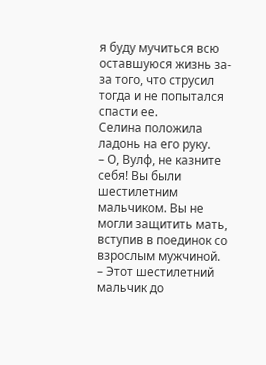я буду мучиться всю оставшуюся жизнь за-за того, что струсил тогда и не попытался спасти ее.
Селина положила ладонь на его руку.
– О, Вулф, не казните себя! Вы были шестилетним мальчиком. Вы не могли защитить мать, вступив в поединок со взрослым мужчиной.
– Этот шестилетний мальчик до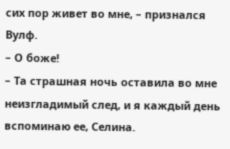сих пор живет во мне, – признался Вулф.
– О боже!
– Та страшная ночь оставила во мне неизгладимый след, и я каждый день вспоминаю ее, Селина.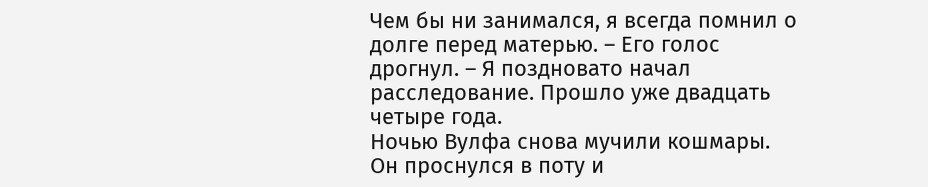Чем бы ни занимался, я всегда помнил о долге перед матерью. – Его голос дрогнул. – Я поздновато начал расследование. Прошло уже двадцать четыре года.
Ночью Вулфа снова мучили кошмары. Он проснулся в поту и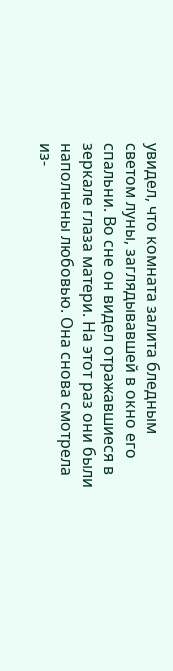увидел, что комната залита бледным светом луны, заглядывавшей в окно его спальни. Во сне он видел отражавшиеся в зеркале глаза матери. На этот раз они были наполнены любовью. Она снова смотрела из-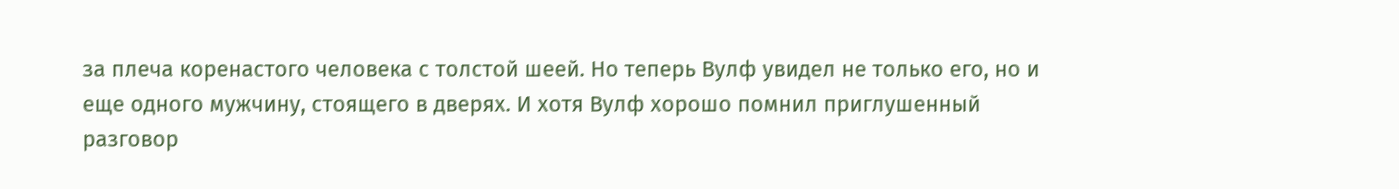за плеча коренастого человека с толстой шеей. Но теперь Вулф увидел не только его, но и еще одного мужчину, стоящего в дверях. И хотя Вулф хорошо помнил приглушенный разговор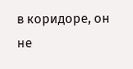в коридоре, он не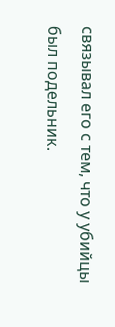связывал его с тем, что у убийцы был подельник.